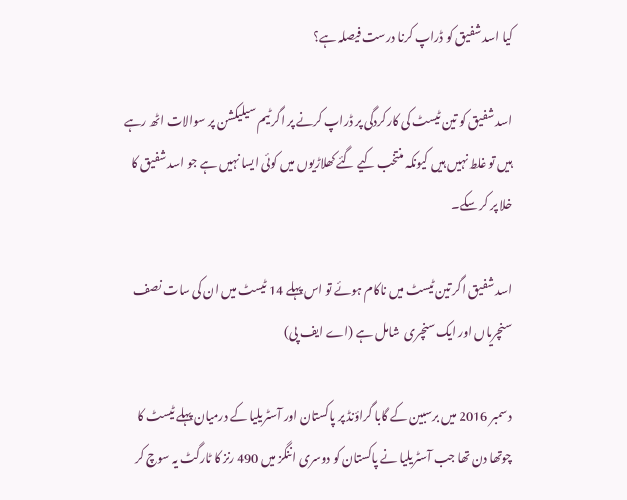کیا اسد شفیق کو ڈراپ کرنا درست فیصلہ ہے؟

اسد شفیق کو تین ٹیسٹ کی کارکردگی پر ڈراپ کرنے پر اگر ٹیم سیلیکشن پر سوالات اٹھ رہے ہیں تو غلط نہیں ہیں کیونکہ منتخب کیے گئے کھلاڑیوں میں کوئی ایسا نہیں ہے جو اسد شفیق کا خلا پر کر سکے۔

اسد شفیق اگر تین ٹیسٹ میں ناکام ہوئے تو اس پہلے 14 ٹیسٹ میں ان کی سات نصف سنچریاں اور ایک سنچری  شامل ہے (اے ایف پی)

دسمبر 2016 میں برسبین کے گابا گراؤنڈ پر پاکستان اور آسٹریلیا کے درمیان پہلے ٹیسٹ کا چوتھا دن تھا جب آسٹریلیا نے پاکستان کو دوسری اننگز میں 490 رنز کا ٹارگٹ یہ سوچ کر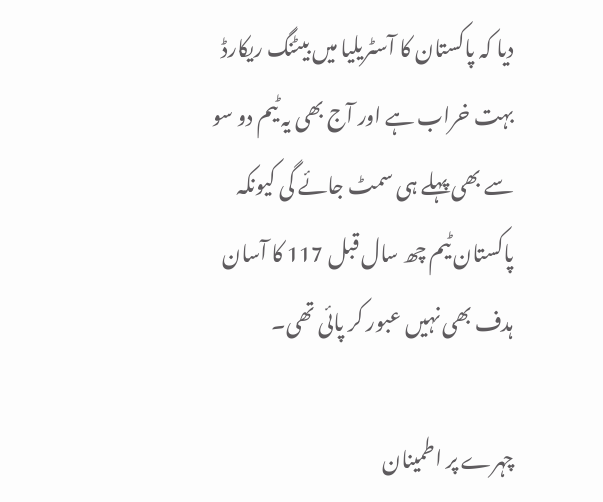دیا کہ پاکستان کا آسٹریلیا میں بیٹنگ ریکارڈ بہت خراب ہے اور آج بھی یہ ٹیم دو سو سے بھی پہلے ہی سمٹ جائے گی کیونکہ پاکستان ٹیم چھ سال قبل 117 کا آسان ہدف بھی نہیں عبور کر پائی تھی۔

چہرے پر اطمینان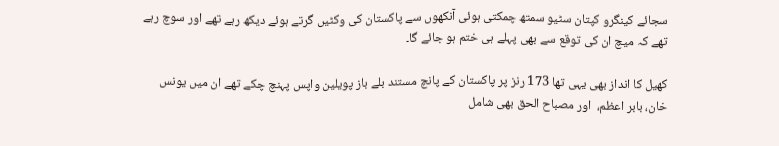سجائے کینگرو کپتان سٹیو سمتھ چمکتی ہوئی آنکھوں سے پاکستان کی وکٹیں گرتے ہوئے دیکھ رہے تھے اور سوچ رہے تھے کہ میچ ان کی توقع سے بھی پہلے ہی ختم ہو جائے گا۔

کھیل کا انداز بھی یہی تھا 173 رنز پر پاکستان کے پانچ مستند بلے باز پویلین واپس پہنچ چکے تھے ان میں یونس خان، بابر اعظم،  اور مصباح الحق بھی شامل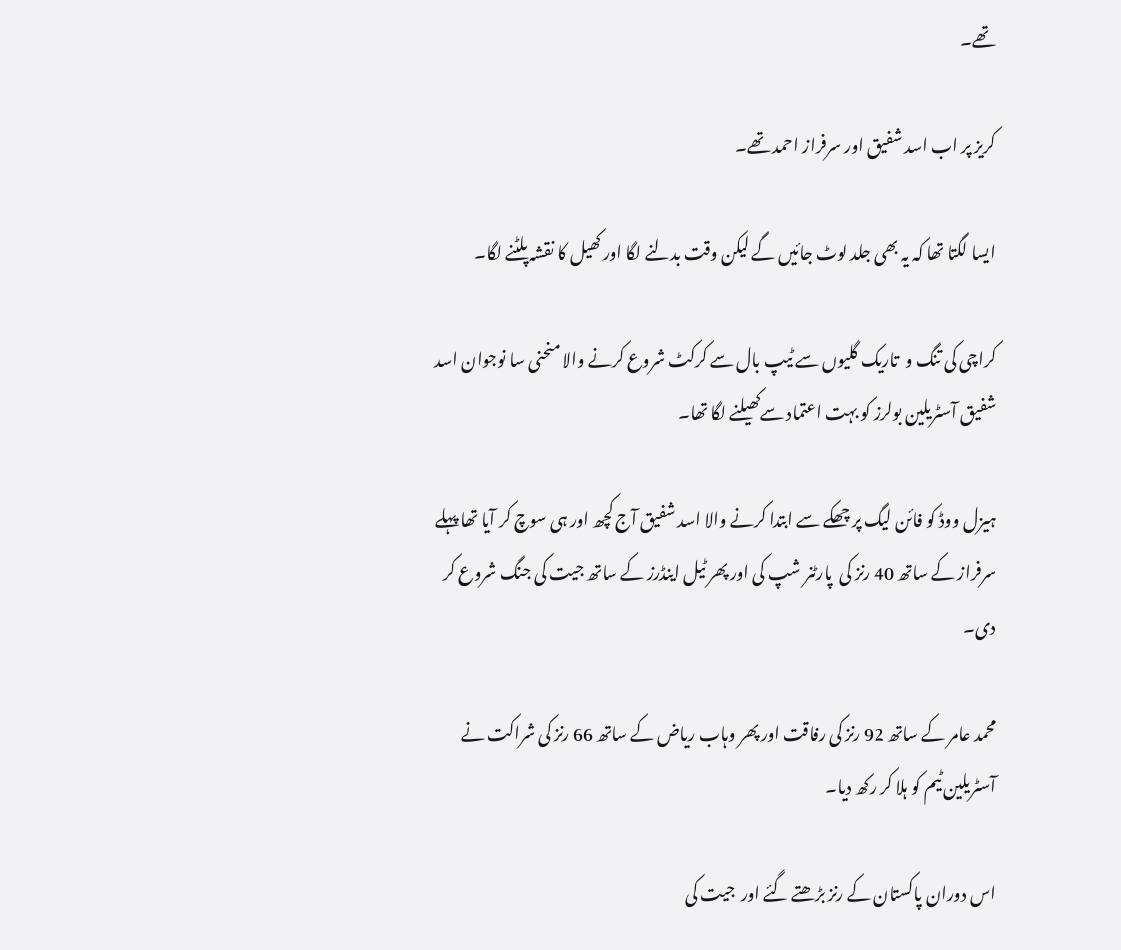تھے۔

کریز پر اب اسد شفیق اور سرفراز احمد تھے۔

ایسا لگتا تھا کہ یہ بھی جلد لوٹ جائیں گے لیکن وقت بدلنے لگا اور کھیل کا نقشہ پلٹنے لگا۔

کراچی کی تنگ و  تاریک گلیوں سے ٹیپ بال سے کرکٹ شروع کرنے والا منحنی سا نوجوان اسد شفیق آسٹریلین بولرز کو بہت اعتماد سےکھیلنے لگا تھا۔

ہیزل ووڈ کو فائن لیگ پر چھکے سے ابتدا کرنے والا اسد شفیق آج کچھ اور ہی سوچ کر آیا تھا پہلے سرفراز کے ساتھ 40 رنز کی  پارٹنر شپ کی اور پھر ٹیل اینڈرز کے ساتھ جیت کی جنگ شروع کر دی۔

محمد عامر کے ساتھ 92 رنز کی رفاقت اور پھر وہاب ریاض کے ساتھ 66 رنز کی شراکت نے آسٹریلین ٹیم کو ہلا کر رکھ دیا۔

اس دوران پاکستان کے رنز بڑھتے گئے اور  جیت کی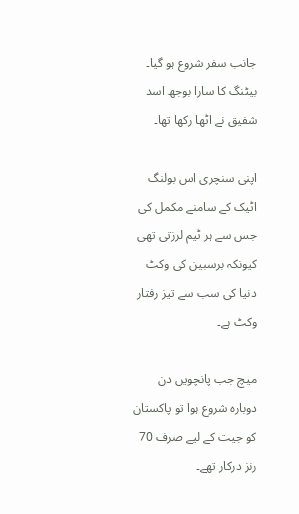جانب سفر شروع ہو گیا۔ بیٹنگ کا سارا بوجھ اسد شفیق نے اٹھا رکھا تھا۔

اپنی سنچری اس بولنگ اٹیک کے سامنے مکمل کی جس سے ہر ٹیم لرزتی تھی کیونکہ برسبین کی وکٹ دنیا کی سب سے تیز رفتار وکٹ ہے۔

میچ جب پانچویں دن دوبارہ شروع ہوا تو پاکستان کو جیت کے لیے صرف 70 رنز درکار تھے۔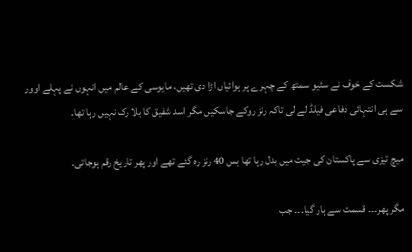شکست کے خوف نے سٹیو سمتھ کے چہرے پر ہوائیاں اڑا دی تھیں، مایوسی کے عالم میں انہوں نے پہلے اوور سے ہی انتہائی دفاعی فیلڈ لے لی تاکہ رنز روکے جاسکیں مگر اسد شفیق کا بلا رک نہیں رہا تھا۔

میچ تیزی سے پاکستان کی جیت میں بدل رہا تھا بس 40 رنز رہ گئے تھے اور پھر تاریخ رقم ہوجاتی۔

مگر پھر۔۔۔ قسمت سے ہار گیا۔۔۔ جب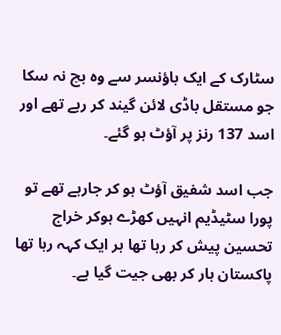سٹارک کے ایک باؤنسر سے وہ بچ نہ سکا جو مستقل باڈی لائن گیند کر رہے تھے اور اسد 137 رنز پر آؤٹ ہو گئے۔

جب اسد شفیق آؤٹ ہو کر جارہے تھے تو پورا سٹیڈیم انہیں کھڑے ہوکر خراج تحسین پیش کر رہا تھا ہر ایک کہہ رہا تھا پاکستان ہار کر بھی جیت گیا ہے۔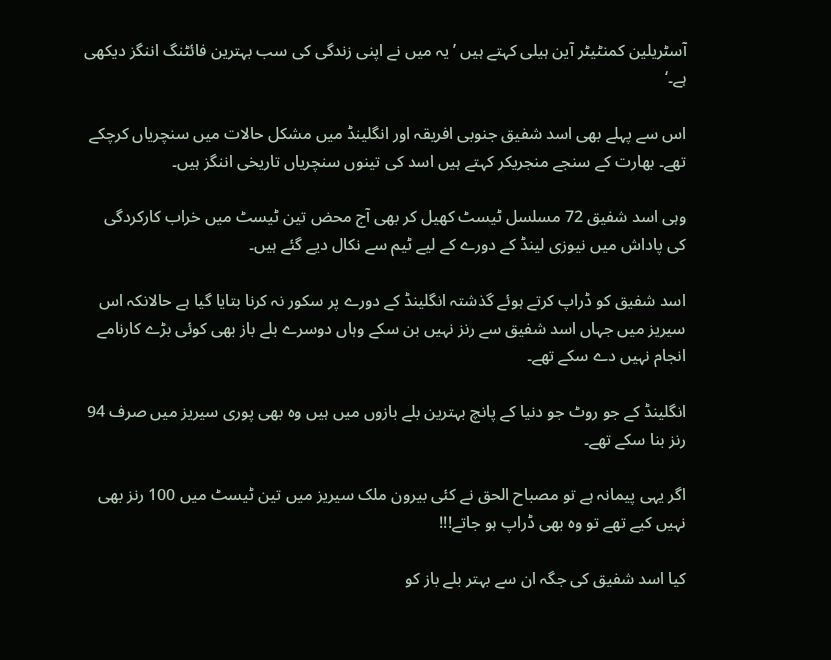آسٹریلین کمنٹیٹر آین ہیلی کہتے ہیں ’یہ میں نے اپنی زندگی کی سب بہترین فائٹنگ اننگز دیکھی ہے۔‘

اس سے پہلے بھی اسد شفیق جنوبی افریقہ اور انگلینڈ میں مشکل حالات میں سنچریاں کرچکے تھے۔ بھارت کے سنجے منجریکر کہتے ہیں اسد کی تینوں سنچریاں تاریخی اننگز ہیں۔

وہی اسد شفیق 72 مسلسل ٹیسٹ کھیل کر بھی آج محض تین ٹیسٹ میں خراب کارکردگی کی پاداش میں نیوزی لینڈ کے دورے کے لیے ٹیم سے نکال دیے گئے ہیں۔

اسد شفیق کو ڈراپ کرتے ہوئے گذشتہ انگلینڈ کے دورے پر سکور نہ کرنا بتایا گیا ہے حالانکہ اس سیریز میں جہاں اسد شفیق سے رنز نہیں بن سکے وہاں دوسرے بلے باز بھی کوئی بڑے کارنامے انجام نہیں دے سکے تھے۔

انگلینڈ کے جو روٹ جو دنیا کے پانچ بہترین بلے بازوں میں ہیں وہ بھی پوری سیریز میں صرف 94 رنز بنا سکے تھے۔

اگر یہی پیمانہ ہے تو مصباح الحق نے کئی بیرون ملک سیریز میں تین ٹیسٹ میں 100 رنز بھی نہیں کیے تھے تو وہ بھی ڈراپ ہو جاتے!!!

کیا اسد شفیق کی جگہ ان سے بہتر بلے باز کو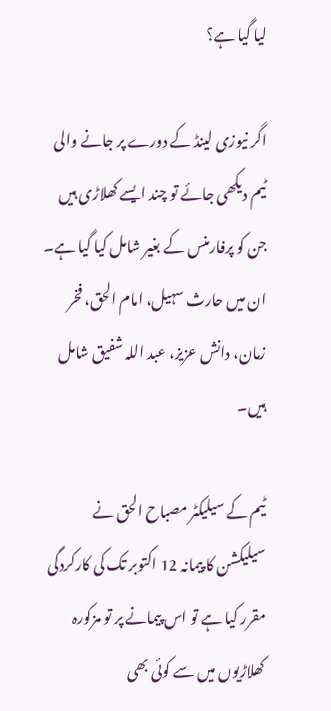لیا گیا ہے؟

اگر نیوزی لینڈ کے دورے پر جانے والی ٹیم دیکھی جائے تو چند ایسے کھلاڑی ہیں جن کو پرفارمنس کے بغیر شامل کیا گیا ہے۔ ان میں حارث سہیل، امام الحق، فخر زمان، دانش عزیز، عبد اللہ شفیق شامل ہیں۔

ٹیم کے سیلیکٹر مصباح الحق نے سیلیکشن کا پیمانہ 12 اکتوبر تک کی کارکردگی مقرر کیا ہے تو اس پیمانے پر تو مزکورہ کھلاڑیوں میں سے کوئی بھی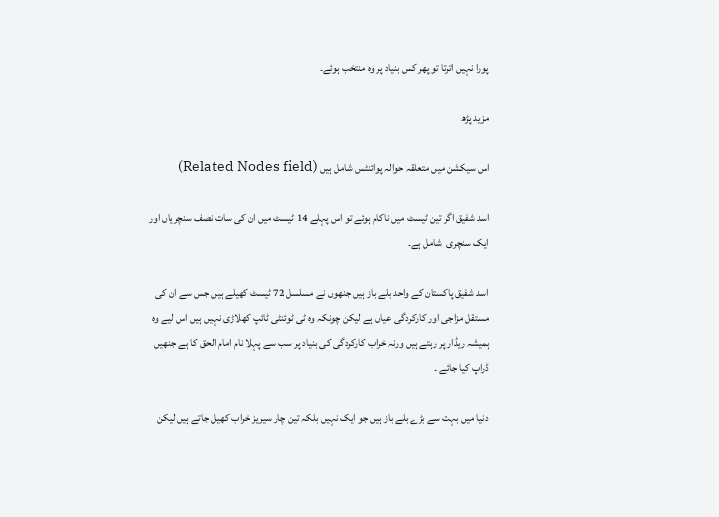پورا نہیں اترتا تو پھر کس بنیاد پر وہ منتخب ہوئے۔

مزید پڑھ

اس سیکشن میں متعلقہ حوالہ پوائنٹس شامل ہیں (Related Nodes field)

اسد شفیق اگر تین ٹیسٹ میں ناکام ہوئے تو اس پہلے 14 ٹیسٹ میں ان کی سات نصف سنچریاں اور ایک سنچری  شامل ہے۔

اسد شفیق پاکستان کے واحد بلے باز ہیں جنھوں نے مسلسل 72 ٹیسٹ کھیلے ہیں جس سے ان کی مستقل مزاجی اور کارکردگی عیاں ہے لیکن چونکہ وہ ٹی ٹوئنٹی ٹائپ کھلاڑی نہیں ہیں اس لیے وہ ہمیشہ ریڈار پر رہتے ہیں ورنہ خراب کارکردگی کی بنیاد پر سب سے پہلا نام امام الحق کا ہے جنھیں ڈراپ کیا جائے ۔

دنیا میں بہت سے بڑے بلے باز ہیں جو ایک نہیں بلکہ تین چار سیریز خراب کھیل جاتے ہیں لیکن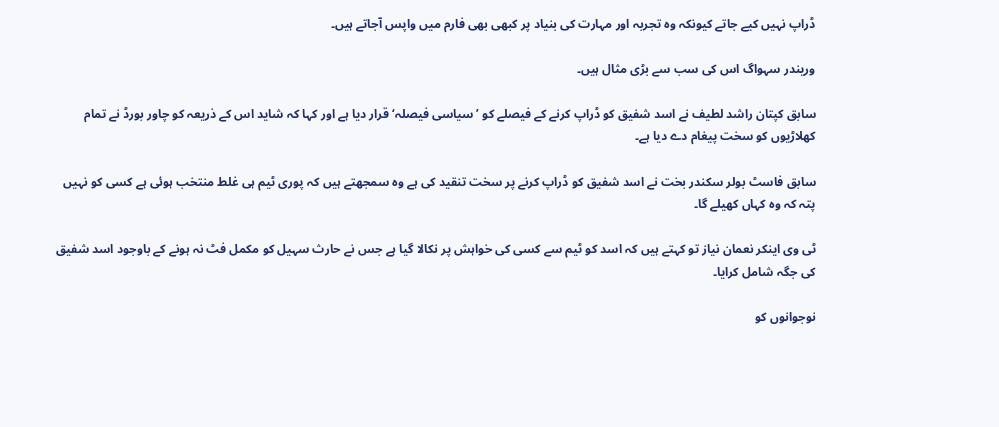ڈراپ نہیں کیے جاتے کیونکہ وہ تجربہ اور مہارت کی بنیاد پر کبھی بھی فارم میں واپس آجاتے ہیں۔

وریندر سہواگ اس کی سب سے بڑی مثال ہیں۔

سابق کپتان راشد لطیف نے اسد شفیق کو ڈراپ کرنے کے فیصلے کو ’سیاسی فیصلہ‘ قرار دیا ہے اور کہا کہ شاید اس کے ذریعہ کو چاور بورڈ نے تمام کھلاڑیوں کو سخت پیغام دے دیا ہے۔

سابق فاسٹ بولر سکندر بخت نے اسد شفیق کو ڈراپ کرنے پر سخت تنقید کی ہے وہ سمجھتے ہیں کہ پوری ٹیم ہی غلط منتخب ہوئی ہے کسی کو نہیں پتہ کہ وہ کہاں کھیلے گا۔

ٹی وی اینکر نعمان نیاز تو کہتے ہیں کہ اسد کو ٹیم سے کسی کی خواہش پر نکالا گیا ہے جس نے حارث سہیل کو مکمل فٹ نہ ہونے کے باوجود اسد شفیق کی جگہ شامل کرایا۔

نوجوانوں کو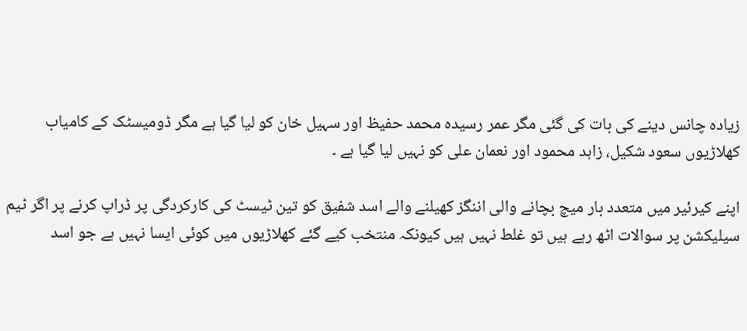زیادہ چانس دینے کی بات کی گئی مگر عمر رسیدہ محمد حفیظ اور سہیل خان کو لیا گیا ہے مگر ڈومیسٹک کے کامیاب کھلاڑیوں سعود شکیل، زاہد محمود اور نعمان علی کو نہیں لیا گیا ہے ۔

اپنے کیرئیر میں متعدد بار میچ بچانے والی اننگز کھیلنے والے اسد شفیق کو تین ٹیسٹ کی کارکردگی پر ڈراپ کرنے پر اگر ٹیم سیلیکشن پر سوالات اٹھ رہے ہیں تو غلط نہیں ہیں کیونکہ منتخب کیے گئے کھلاڑیوں میں کوئی ایسا نہیں ہے جو اسد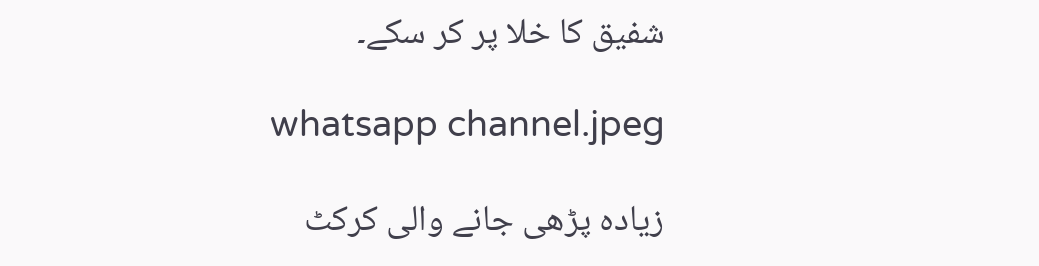شفیق کا خلا پر کر سکے۔

whatsapp channel.jpeg

زیادہ پڑھی جانے والی کرکٹ